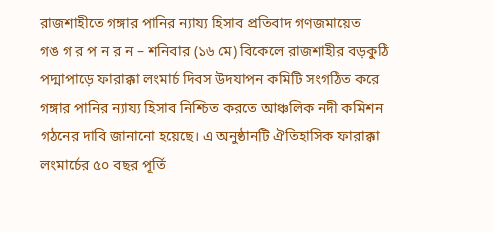রাজশাহীতে গঙ্গার পানির ন্যায্য হিসাব প্রতিবাদ গণজমায়েত
গঙ গ র প ন র ন – শনিবার (১৬ মে) বিকেলে রাজশাহীর বড়কুঠি পদ্মাপাড়ে ফারাক্কা লংমার্চ দিবস উদযাপন কমিটি সংগঠিত করে গঙ্গার পানির ন্যায্য হিসাব নিশ্চিত করতে আঞ্চলিক নদী কমিশন গঠনের দাবি জানানো হয়েছে। এ অনুষ্ঠানটি ঐতিহাসিক ফারাক্কা লংমার্চের ৫০ বছর পূর্তি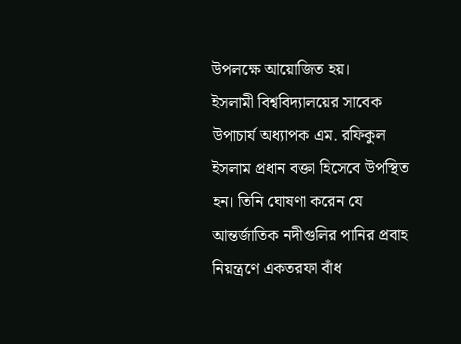উপলক্ষে আয়োজিত হয়।
ইসলামী বিশ্ববিদ্যালয়ের সাবেক উপাচার্য অধ্যাপক এম. রফিকুল ইসলাম প্রধান বক্তা হিসেবে উপস্থিত হন। তিনি ঘোষণা করেন যে আন্তর্জাতিক নদীগুলির পানির প্রবাহ নিয়ন্ত্রণে একতরফা বাঁধ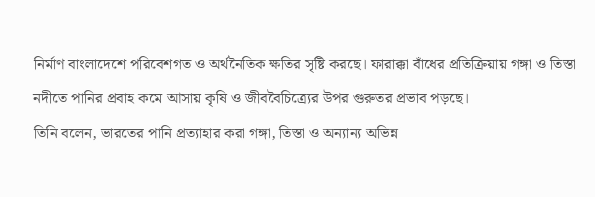নির্মাণ বাংলাদেশে পরিবেশগত ও অর্থনৈতিক ক্ষতির সৃষ্টি করছে। ফারাক্কা বাঁধের প্রতিক্রিয়ায় গঙ্গা ও তিস্তা নদীতে পানির প্রবাহ কমে আসায় কৃষি ও জীববৈচিত্র্যের উপর গুরুতর প্রভাব পড়ছে।
তিনি বলেন, ভারতের পানি প্রত্যাহার করা গঙ্গা, তিস্তা ও অন্যান্য অভিন্ন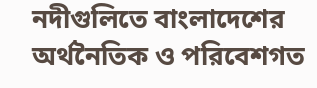নদীগুলিতে বাংলাদেশের অর্থনৈতিক ও পরিবেশগত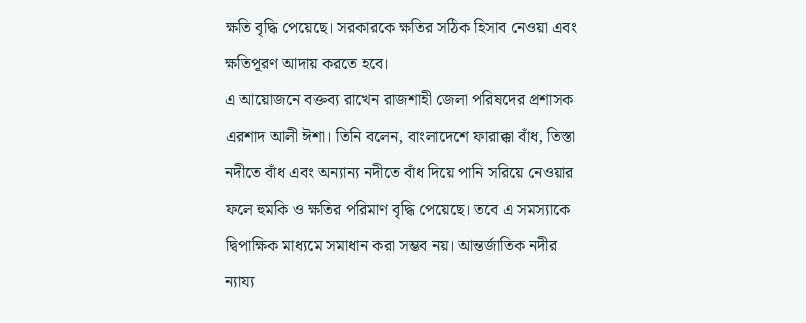ক্ষতি বৃদ্ধি পেয়েছে। সরকারকে ক্ষতির সঠিক হিসাব নেওয়া এবং ক্ষতিপূরণ আদায় করতে হবে।
এ আয়োজনে বক্তব্য রাখেন রাজশাহী জেলা পরিষদের প্রশাসক এরশাদ আলী ঈশা। তিনি বলেন, বাংলাদেশে ফারাক্কা বাঁধ, তিস্তা নদীতে বাঁধ এবং অন্যান্য নদীতে বাঁধ দিয়ে পানি সরিয়ে নেওয়ার ফলে হুমকি ও ক্ষতির পরিমাণ বৃদ্ধি পেয়েছে। তবে এ সমস্যাকে দ্বিপাক্ষিক মাধ্যমে সমাধান করা সম্ভব নয়। আন্তর্জাতিক নদীর ন্যায্য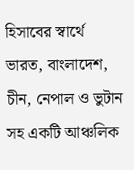হিসাবের স্বার্থে ভারত, বাংলাদেশ, চীন, নেপাল ও ভুটান সহ একটি আঞ্চলিক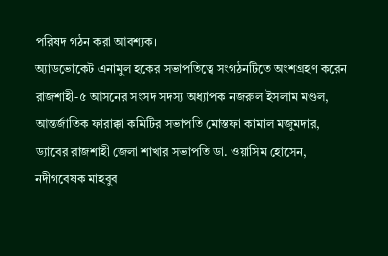পরিষদ গঠন করা আবশ্যক।
অ্যাডভোকেট এনামুল হকের সভাপতিত্বে সংগঠনটিতে অংশগ্রহণ করেন রাজশাহী-৫ আসনের সংসদ সদস্য অধ্যাপক নজরুল ইসলাম মণ্ডল, আন্তর্জাতিক ফারাক্কা কমিটির সভাপতি মোস্তফা কামাল মজুমদার, ড্যাবের রাজশাহী জেলা শাখার সভাপতি ডা. ওয়াসিম হোসেন, নদীগবেষক মাহবুব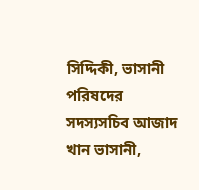সিদ্দিকী, ভাসানী পরিষদের সদস্যসচিব আজাদ খান ভাসানী,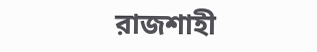রাজশাহী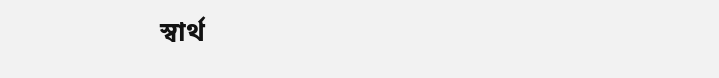স্বার্থ